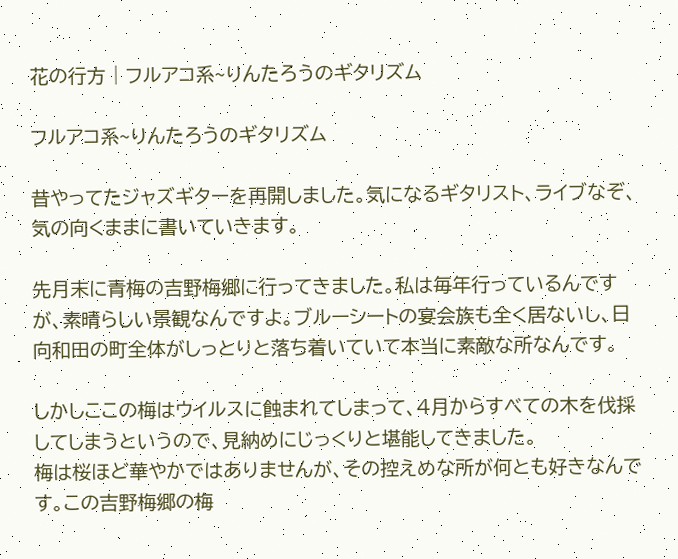花の行方 | フルアコ系~りんたろうのギタリズム

フルアコ系~りんたろうのギタリズム

昔やってたジャズギターを再開しました。気になるギタリスト、ライブなぞ、気の向くままに書いていきます。

先月末に青梅の吉野梅郷に行ってきました。私は毎年行っているんですが、素晴らしい景観なんですよ。ブルーシートの宴会族も全く居ないし、日向和田の町全体がしっとりと落ち着いていて本当に素敵な所なんです。

しかしここの梅はウイルスに蝕まれてしまって、4月からすべての木を伐採してしまうというので、見納めにじっくりと堪能してきました。
梅は桜ほど華やかではありませんが、その控えめな所が何とも好きなんです。この吉野梅郷の梅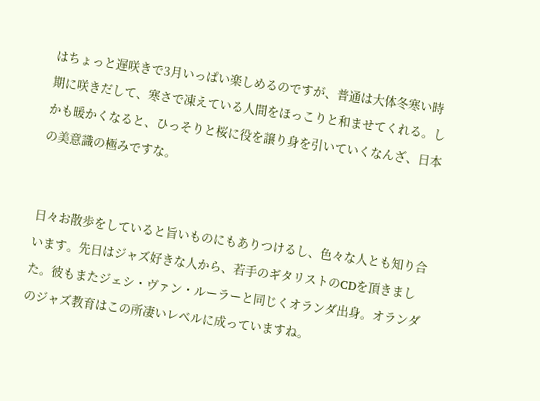はちょっと遅咲きで3月いっぱい楽しめるのですが、普通は大体冬寒い時期に咲きだして、寒さで凍えている人間をほっこりと和ませてくれる。しかも暖かくなると、ひっそりと桜に役を譲り身を引いていくなんざ、日本の美意識の極みですな。


日々お散歩をしていると旨いものにもありつけるし、色々な人とも知り合います。先日はジャズ好きな人から、若手のギタリストのCDを頂きました。彼もまたジェシ・ヴァン・ルーラーと同じくオランダ出身。オランダのジャズ教育はこの所凄いレベルに成っていますね。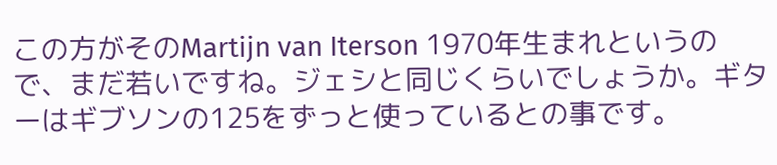この方がそのMartijn van Iterson 1970年生まれというので、まだ若いですね。ジェシと同じくらいでしょうか。ギターはギブソンの125をずっと使っているとの事です。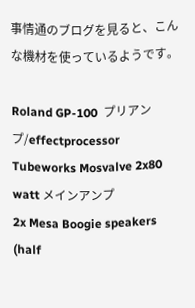事情通のブログを見ると、こんな機材を使っているようです。

Roland GP-100  プリアンプ/effectprocessor
Tubeworks Mosvalve 2x80 watt メインアンプ
2x Mesa Boogie speakers (half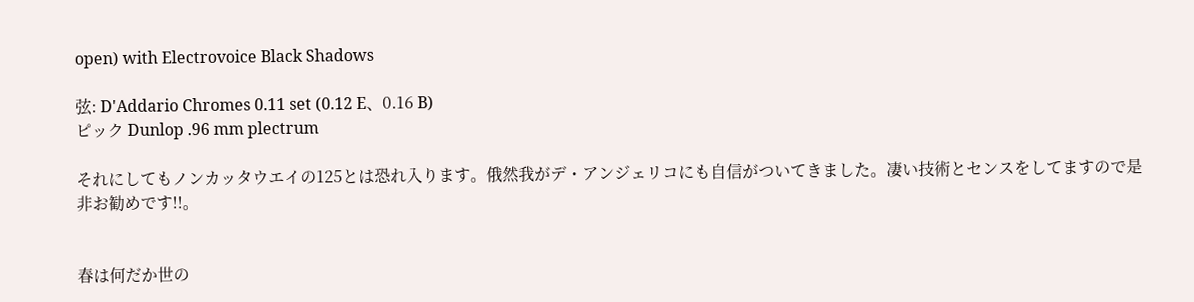open) with Electrovoice Black Shadows

弦: D'Addario Chromes 0.11 set (0.12 E、0.16 B)
ピック Dunlop .96 mm plectrum

それにしてもノンカッタウエイの125とは恐れ入ります。俄然我がデ・アンジェリコにも自信がついてきました。凄い技術とセンスをしてますので是非お勧めです!!。


春は何だか世の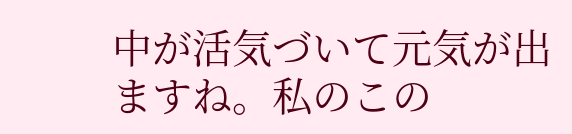中が活気づいて元気が出ますね。私のこの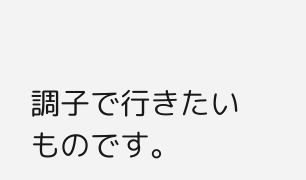調子で行きたいものです。